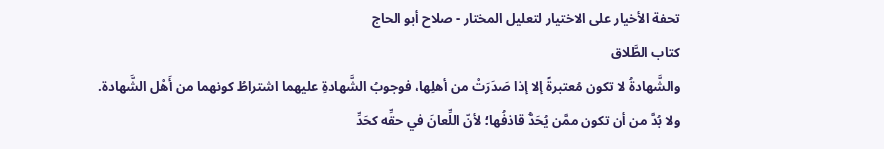تحفة الأخيار على الاختيار لتعليل المختار - صلاح أبو الحاج
كتاب الطَّلاق
والشَّهادةُ لا تكون مُعتبرةً إلا إذا صَدَرَتْ من أهلِها، فوجوبُ الشَّهادةِ عليهما اشتراطُ كونهما من أَهْل الشَّهادة.
ولا بُدَّ من أن تكون ممَّن يُحَدُّ قاذفُها؛ لأنّ اللِّعانَ في حقِّه كحَدِّ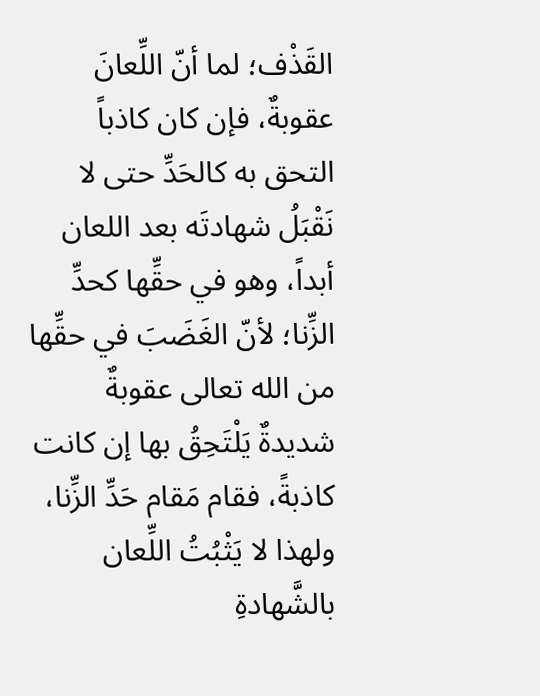القَذْف؛ لما أنّ اللِّعانَ عقوبةٌ، فإن كان كاذباً التحق به كالحَدِّ حتى لا نَقْبَلُ شهادتَه بعد اللعان أبداً، وهو في حقِّها كحدِّ الزِّنا؛ لأنّ الغَضَبَ في حقِّها من الله تعالى عقوبةٌ شديدةٌ يَلْتَحِقُ بها إن كانت كاذبةً، فقام مَقام حَدِّ الزِّنا، ولهذا لا يَثْبُتُ اللِّعان بالشَّهادةِ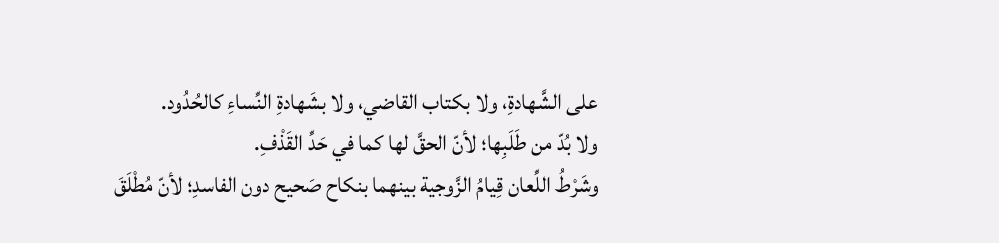على الشَّهادةِ، ولا بكتاب القاضي، ولا بشَهادةِ النِّساءِ كالحُدُود.
ولا بُدّ من طَلَبِها؛ لأنّ الحقَّ لها كما في حَدِّ القَذْفِ.
وشَرْطُ اللِّعان قِيامُ الزَّوجية بينهما بنكاح صَحيح دون الفاسدِ؛ لأنّ مُطْلَقَ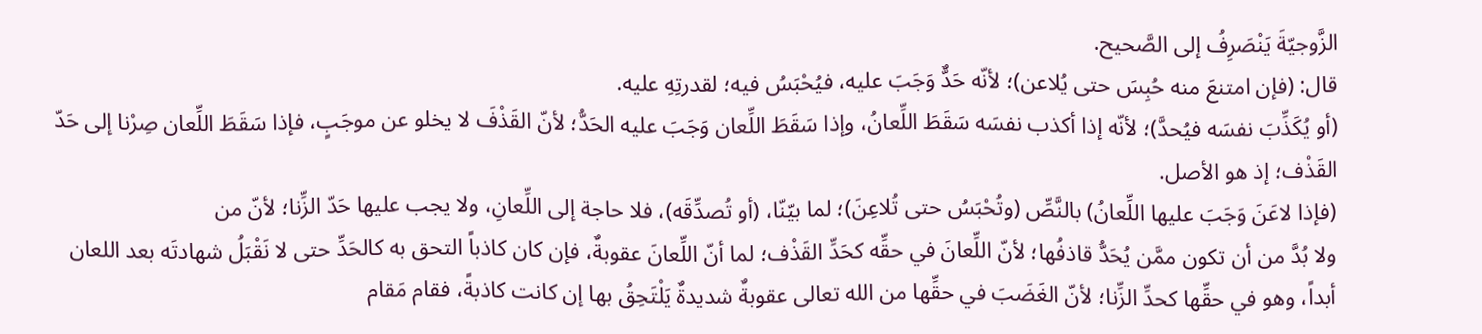الزَّوجيّةَ يَنْصَرِفُ إلى الصَّحيح.
قال: (فإن امتنعَ منه حُبِسَ حتى يُلاعن)؛ لأنّه حَدٌّ وَجَبَ عليه، فيُحْبَسُ فيه؛ لقدرتِهِ عليه.
(أو يُكَذِّبَ نفسَه فيُحدَّ)؛ لأنّه إذا أكذب نفسَه سَقَطَ اللِّعانُ، وإذا سَقَطَ اللِّعان وَجَبَ عليه الحَدُّ؛ لأنّ القَذْفَ لا يخلو عن موجَبٍ، فإذا سَقَطَ اللِّعان صِرْنا إلى حَدّ القَذْف؛ إذ هو الأصل.
(فإذا لاعَنَ وَجَبَ عليها اللِّعانُ) بالنَّصِّ (وتُحْبَسُ حتى تُلاعِنَ)؛ لما بيّنّا، (أو تُصدِّقَه)، فلا حاجة إلى اللِّعانِ، ولا يجب عليها حَدّ الزِّنا؛ لأنّ من
ولا بُدَّ من أن تكون ممَّن يُحَدُّ قاذفُها؛ لأنّ اللِّعانَ في حقِّه كحَدِّ القَذْف؛ لما أنّ اللِّعانَ عقوبةٌ، فإن كان كاذباً التحق به كالحَدِّ حتى لا نَقْبَلُ شهادتَه بعد اللعان أبداً، وهو في حقِّها كحدِّ الزِّنا؛ لأنّ الغَضَبَ في حقِّها من الله تعالى عقوبةٌ شديدةٌ يَلْتَحِقُ بها إن كانت كاذبةً، فقام مَقام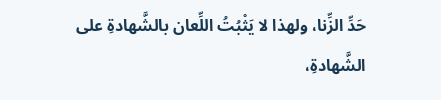حَدِّ الزِّنا، ولهذا لا يَثْبُتُ اللِّعان بالشَّهادةِ على الشَّهادةِ،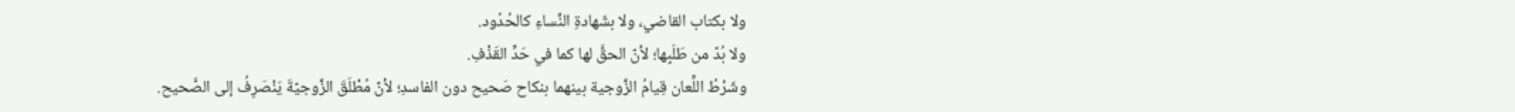ولا بكتاب القاضي، ولا بشَهادةِ النِّساءِ كالحُدُود.
ولا بُدّ من طَلَبِها؛ لأنّ الحقَّ لها كما في حَدِّ القَذْفِ.
وشَرْطُ اللِّعان قِيامُ الزَّوجية بينهما بنكاح صَحيح دون الفاسدِ؛ لأنّ مُطْلَقَ الزَّوجيّةَ يَنْصَرِفُ إلى الصَّحيح.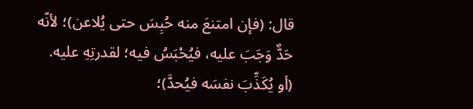قال: (فإن امتنعَ منه حُبِسَ حتى يُلاعن)؛ لأنّه حَدٌّ وَجَبَ عليه، فيُحْبَسُ فيه؛ لقدرتِهِ عليه.
(أو يُكَذِّبَ نفسَه فيُحدَّ)؛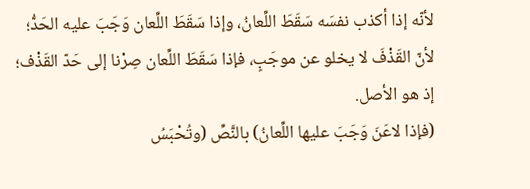لأنّه إذا أكذب نفسَه سَقَطَ اللِّعانُ، وإذا سَقَطَ اللِّعان وَجَبَ عليه الحَدُّ؛ لأنّ القَذْفَ لا يخلو عن موجَبٍ، فإذا سَقَطَ اللِّعان صِرْنا إلى حَدّ القَذْف؛ إذ هو الأصل.
(فإذا لاعَنَ وَجَبَ عليها اللِّعانُ) بالنَّصِّ (وتُحْبَسُ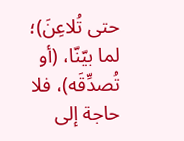حتى تُلاعِنَ)؛ لما بيّنّا، (أو تُصدِّقَه)، فلا حاجة إلى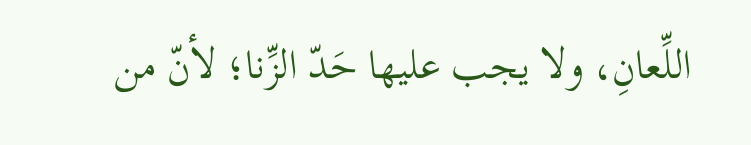اللِّعانِ، ولا يجب عليها حَدّ الزِّنا؛ لأنّ من